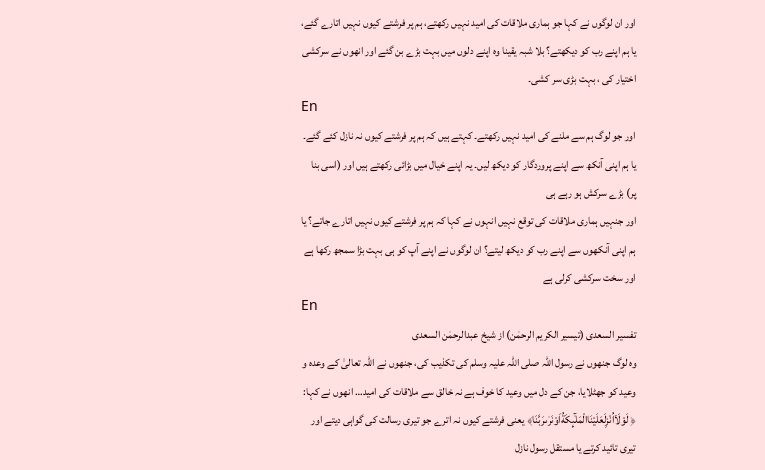اور ان لوگوں نے کہا جو ہماری ملاقات کی امید نہیں رکھتے، ہم پر فرشتے کیوں نہیں اتارے گئے، یا ہم اپنے رب کو دیکھتے؟ بلا شبہ یقینا وہ اپنے دلوں میں بہت بڑے بن گئے اور انھوں نے سرکشی اختیار کی ، بہت بڑی سر کشی۔
En
اور جو لوگ ہم سے ملنے کی امید نہیں رکھتے۔ کہتے ہیں کہ ہم پر فرشتے کیوں نہ نازل کئے گئے۔ یا ہم اپنی آنکھ سے اپنے پروردگار کو دیکھ لیں۔ یہ اپنے خیال میں بڑائی رکھتے ہیں اور (اسی بنا پر) بڑے سرکش ہو رہے ہی
اور جنہیں ہماری ملاقات کی توقع نہیں انہوں نے کہا کہ ہم پر فرشتے کیوں نہیں اتارے جاتے؟ یا ہم اپنی آنکھوں سے اپنے رب کو دیکھ لیتے؟ ان لوگوں نے اپنے آپ کو ہی بہت بڑا سمجھ رکھا ہے اور سخت سرکشی کرلی ہے
En
تفسیر السعدی (تیسیر الکریم الرحمٰن) از شیخ عبدالرحمٰن السعدی
وہ لوگ جنھوں نے رسول اللہ صلی اللہ علیہ وسلم کی تکذیب کی، جنھوں نے اللہ تعالیٰ کے وعدہ و وعید کو جھٹلایا، جن کے دل میں وعید کا خوف ہے نہ خالق سے ملاقات کی امید… انھوں نے کہا: ﴿ لَوْلَاۤاُنْزِلَعَلَیْنَاالْمَلٰٓىِٕكَةُاَوْنَرٰىرَبَّنَا﴾ یعنی فرشتے کیوں نہ اترے جو تیری رسالت کی گواہی دیتے اور تیری تائید کرتے یا مستقل رسول نازل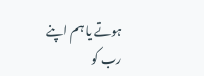ہوتے یا ہم اپنے رب کو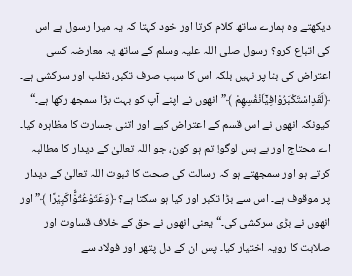دیکھتے وہ ہمارے ساتھ کلام کرتا اور خود کہتا کہ یہ میرا رسول ہے اس کی اتباع کرو؟ رسول صلی اللہ علیہ وسلم کے ساتھ یہ معارضہ کسی اعتراض کی بنا پر نہیں بلکہ اس کا سبب صرف تکبر، تغلب اور سرکشی ہے۔ ﴿لَقَدِاسْتَكْبَرُوْافِیْۤاَنْفُسِهِمْ ﴾”انھوں نے اپنے آپ کو بہت بڑا سمجھ رکھا ہے۔“ کیونکہ انھوں نے اس قسم کے اعتراض كيے اور اتنی جسارت کا مظاہرہ کیا۔ اے محتاج اور بے بس لوگو! تم ہو کون، جو اللہ تعالیٰ کے دیدار کا مطالبہ کرتے ہو اور سمجھتے ہو کہ رسالت کی صحت کا ثبوت اللہ تعالیٰ کے دیدار پر موقوف ہے۔ اس سے بڑا تکبر اور کیا ہو سکتا ہے؟ ﴿وَعَتَوْعُتُوًّ٘اكَبِیْرًا ﴾”اور انھوں نے بڑی سرکشی کی۔“ یعنی انھوں نے حق کے خلاف قساوت اور صلابت کا رویہ اختیار کیا۔ پس ان کے دل پتھر اور فولاد سے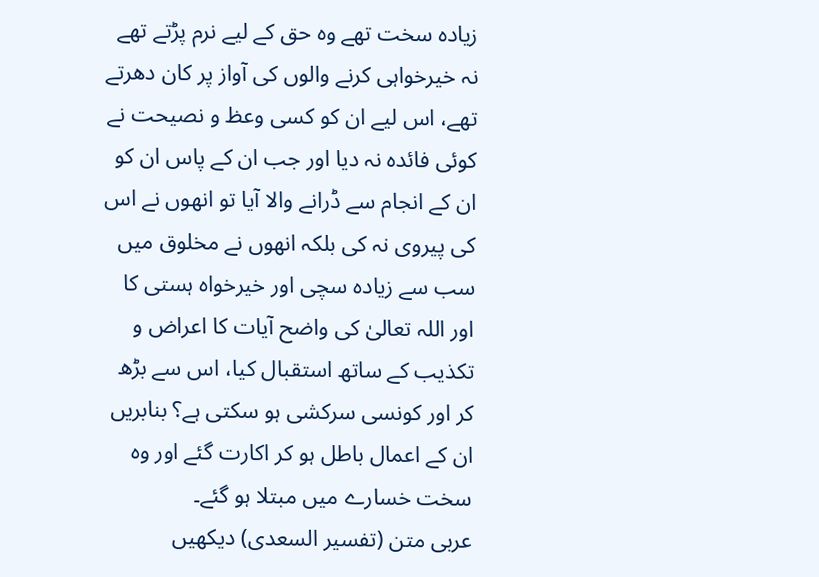زیادہ سخت تھے وہ حق کے لیے نرم پڑتے تھے نہ خیرخواہی کرنے والوں کی آواز پر کان دھرتے تھے، اس لیے ان کو کسی وعظ و نصیحت نے کوئی فائدہ نہ دیا اور جب ان کے پاس ان کو ان کے انجام سے ڈرانے والا آیا تو انھوں نے اس کی پیروی نہ کی بلکہ انھوں نے مخلوق میں سب سے زیادہ سچی اور خیرخواہ ہستی کا اور اللہ تعالیٰ کی واضح آیات کا اعراض و تکذیب کے ساتھ استقبال کیا، اس سے بڑھ کر اور کونسی سرکشی ہو سکتی ہے؟ بنابریں ان کے اعمال باطل ہو کر اکارت گئے اور وہ سخت خسارے میں مبتلا ہو گئے۔
عربی متن (تفسیر السعدی) دیکھیں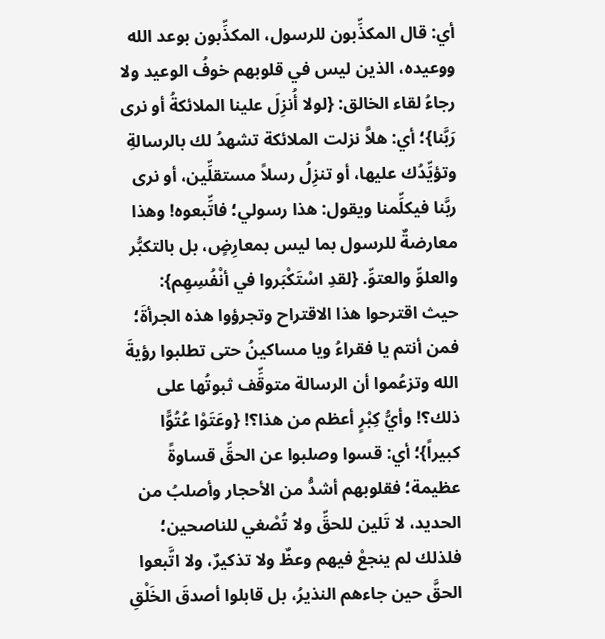أي: قال المكذِّبون للرسول، المكذِّبون بوعد الله ووعيده، الذين ليس في قلوبهم خوفُ الوعيد ولا رجاءُ لقاء الخالق: {لولا أُنزِلَ علينا الملائكةُ أو نرى رَبَّنا}؛ أي: هلاَّ نزلت الملائكة تشهدُ لك بالرسالةِ وتؤيِّدُك عليها، أو تنزِلُ رسلاً مستقلِّين، أو نرى ربَّنا فيكلِّمنا ويقول: هذا رسولي؛ فاتِّبعوه! وهذا معارضةٌ للرسول بما ليس بمعارِضٍ، بل بالتكبُّر والعلوِّ والعتوِّ. {لقدِ اسْتَكْبَروا في أنْفُسِهِم}: حيث اقترحوا هذا الاقتراح وتجرؤوا هذه الجرأةَ؛ فمن أنتم يا فقراءُ ويا مساكينُ حتى تطلبوا رؤيةَ الله وتزعُموا أن الرسالة متوقِّف ثبوتُها على ذلك؟! وأيُّ كِبْرٍ أعظم من هذا؟! {وعَتَوْا عُتُوًّا كبيراً}؛ أي: قسوا وصلبوا عن الحقِّ قساوةً عظيمة؛ فقلوبهم أشدُّ من الأحجار وأصلبُ من الحديد، لا تَلين للحقِّ ولا تُصْغي للناصحين؛ فلذلك لم ينجعْ فيهم وعظٌ ولا تذكيرٌ، ولا اتَّبعوا الحقَّ حين جاءهم النذيرُ، بل قابلوا أصدقَ الخَلْقِ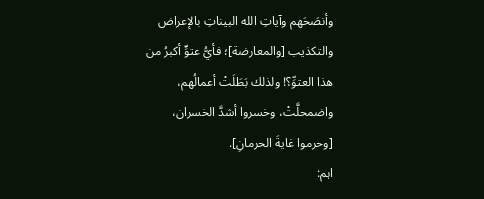وأنصَحَهم وآياتِ الله البيناتِ بالإعراض والتكذيب [والمعارضة]؛ فأيُّ عتوٍّ أكبرُ من هذا العتوِّ؟! ولذلك بَطَلَتْ أعمالُهم، واضمحلَّتْ، وخسروا أشدَّ الخسران، [وحرموا غايةَ الحرمانِ].
اہم: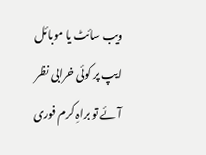ویب سائٹ یا موبائل ایپ پر کوئی خرابی نظر آئے تو براہِ کرم فوری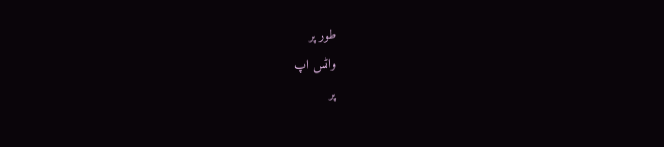طور پر
واٹس اپ
پر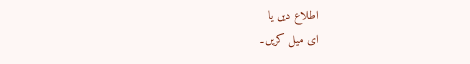اطلاع دیں یا
ای میل کریں۔